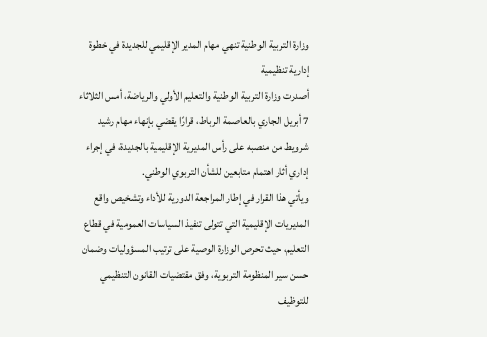وزارة التربية الوطنية تنهي مهام المدير الإقليمي للجديدة في خطوة إدارية تنظيمية
أصدرت وزارة التربية الوطنية والتعليم الأولي والرياضة، أمس الثلاثاء 7 أبريل الجاري بالعاصمة الرباط، قرارًا يقضي بإنهاء مهام رشيد شرويط من منصبه على رأس المديرية الإقليمية بالجديدة، في إجراء إداري أثار اهتمام متابعين للشأن التربوي الوطني.
ويأتي هذا القرار في إطار المراجعة الدورية للأداء وتشخيص واقع المديريات الإقليمية التي تتولى تنفيذ السياسات العمومية في قطاع التعليم، حيث تحرص الوزارة الوصية على ترتيب المسؤوليات وضمان حسن سير المنظومة التربوية، وفق مقتضيات القانون التنظيمي للتوظيف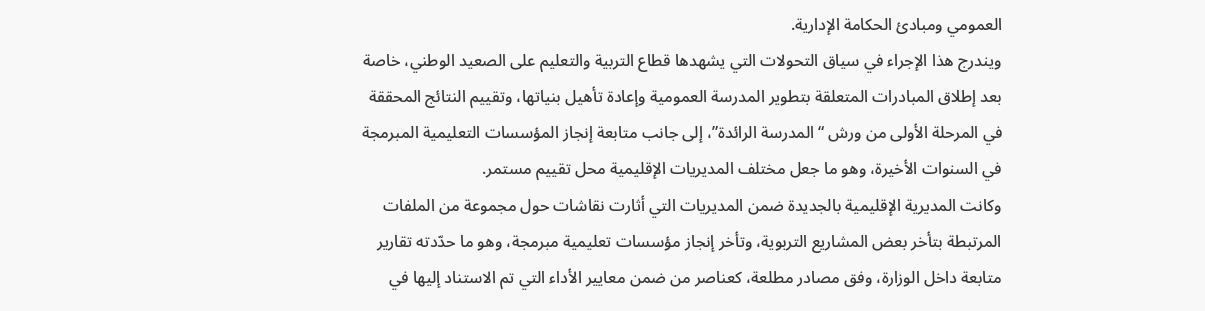العمومي ومبادئ الحكامة الإدارية.
ويندرج هذا الإجراء في سياق التحولات التي يشهدها قطاع التربية والتعليم على الصعيد الوطني، خاصة بعد إطلاق المبادرات المتعلقة بتطوير المدرسة العمومية وإعادة تأهيل بنياتها، وتقييم النتائج المحققة في المرحلة الأولى من ورش “المدرسة الرائدة”، إلى جانب متابعة إنجاز المؤسسات التعليمية المبرمجة في السنوات الأخيرة، وهو ما جعل مختلف المديريات الإقليمية محل تقييم مستمر.
وكانت المديرية الإقليمية بالجديدة ضمن المديريات التي أثارت نقاشات حول مجموعة من الملفات المرتبطة بتأخر بعض المشاريع التربوية، وتأخر إنجاز مؤسسات تعليمية مبرمجة، وهو ما حدّدته تقارير متابعة داخل الوزارة، وفق مصادر مطلعة، كعناصر من ضمن معايير الأداء التي تم الاستناد إليها في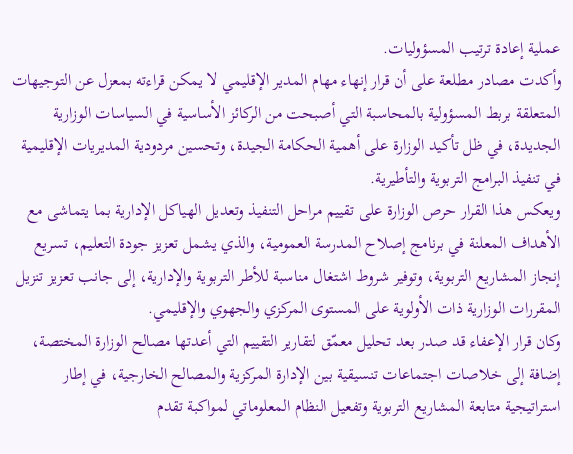عملية إعادة ترتيب المسؤوليات.
وأكدت مصادر مطلعة على أن قرار إنهاء مهام المدير الإقليمي لا يمكن قراءته بمعزل عن التوجيهات المتعلقة بربط المسؤولية بالمحاسبة التي أصبحت من الركائز الأساسية في السياسات الوزارية الجديدة، في ظل تأكيد الوزارة على أهمية الحكامة الجيدة، وتحسين مردودية المديريات الإقليمية في تنفيذ البرامج التربوية والتأطيرية.
ويعكس هذا القرار حرص الوزارة على تقييم مراحل التنفيذ وتعديل الهياكل الإدارية بما يتماشى مع الأهداف المعلنة في برنامج إصلاح المدرسة العمومية، والذي يشمل تعزيز جودة التعليم، تسريع إنجاز المشاريع التربوية، وتوفير شروط اشتغال مناسبة للأطر التربوية والإدارية، إلى جانب تعزيز تنزيل المقررات الوزارية ذات الأولوية على المستوى المركزي والجهوي والإقليمي.
وكان قرار الإعفاء قد صدر بعد تحليل معمّق لتقارير التقييم التي أعدتها مصالح الوزارة المختصة، إضافة إلى خلاصات اجتماعات تنسيقية بين الإدارة المركزية والمصالح الخارجية، في إطار استراتيجية متابعة المشاريع التربوية وتفعيل النظام المعلوماتي لمواكبة تقدم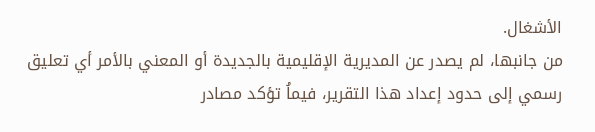الأشغال.
من جانبها، لم يصدر عن المديرية الإقليمية بالجديدة أو المعني بالأمر أي تعليق رسمي إلى حدود إعداد هذا التقرير، فيماُ تؤكد مصادر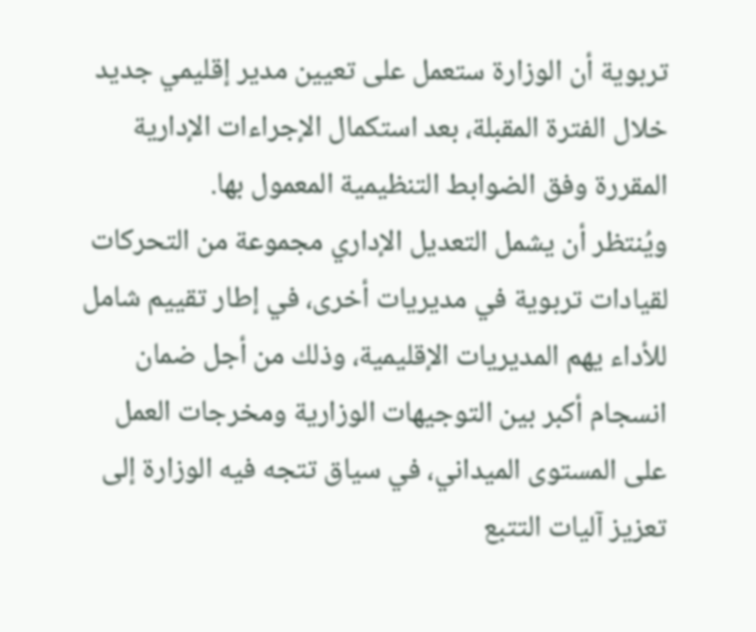تربوية أن الوزارة ستعمل على تعيين مدير إقليمي جديد خلال الفترة المقبلة، بعد استكمال الإجراءات الإدارية المقررة وفق الضوابط التنظيمية المعمول بها.
ويُنتظر أن يشمل التعديل الإداري مجموعة من التحركات لقيادات تربوية في مديريات أخرى، في إطار تقييم شامل للأداء يهم المديريات الإقليمية، وذلك من أجل ضمان انسجام أكبر بين التوجيهات الوزارية ومخرجات العمل على المستوى الميداني، في سياق تتجه فيه الوزارة إلى تعزيز آليات التتبع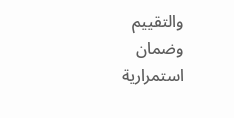والتقييم وضمان استمرارية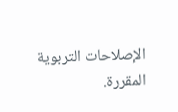الإصلاحات التربوية المقررة.